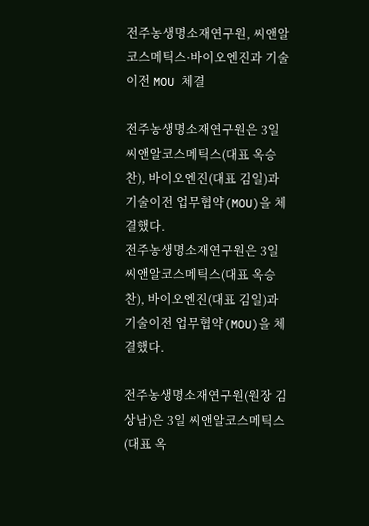전주농생명소재연구원, 씨앤알코스메틱스·바이오엔진과 기술이전 MOU 체결

전주농생명소재연구원은 3일 씨앤알코스메틱스(대표 옥승찬), 바이오엔진(대표 김일)과 기술이전 업무협약(MOU)을 체결했다.
전주농생명소재연구원은 3일 씨앤알코스메틱스(대표 옥승찬), 바이오엔진(대표 김일)과 기술이전 업무협약(MOU)을 체결했다.

전주농생명소재연구원(원장 김상남)은 3일 씨앤알코스메틱스(대표 옥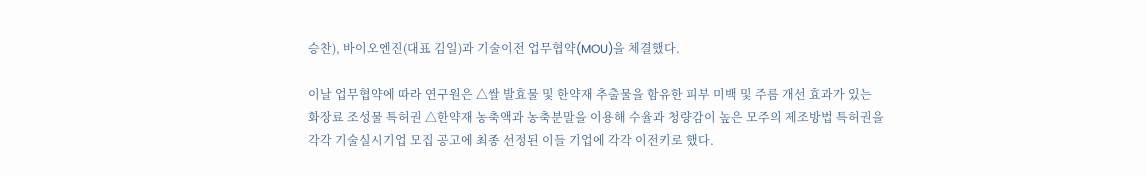승찬), 바이오엔진(대표 김일)과 기술이전 업무협약(MOU)을 체결했다.

이날 업무협약에 따라 연구원은 △쌀 발효물 및 한약재 추출물을 함유한 피부 미백 및 주름 개선 효과가 있는 화장료 조성물 특허권 △한약재 농축액과 농축분말을 이용해 수율과 청량감이 높은 모주의 제조방법 특허권을 각각 기술실시기업 모집 공고에 최종 선정된 이들 기업에 각각 이전키로 했다.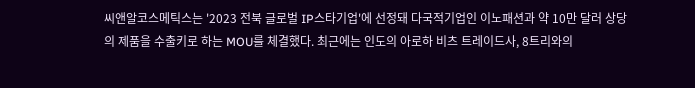씨앤알코스메틱스는 '2023 전북 글로벌 IP스타기업'에 선정돼 다국적기업인 이노패션과 약 10만 달러 상당의 제품을 수출키로 하는 MOU를 체결했다. 최근에는 인도의 아로하 비츠 트레이드사, 8트리와의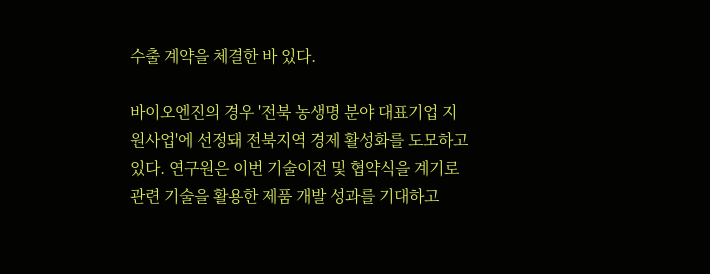수출 계약을 체결한 바 있다.

바이오엔진의 경우 '전북 농생명 분야 대표기업 지원사업'에 선정돼 전북지역 경제 활성화를 도모하고 있다. 연구원은 이번 기술이전 및 협약식을 계기로 관련 기술을 활용한 제품 개발 성과를 기대하고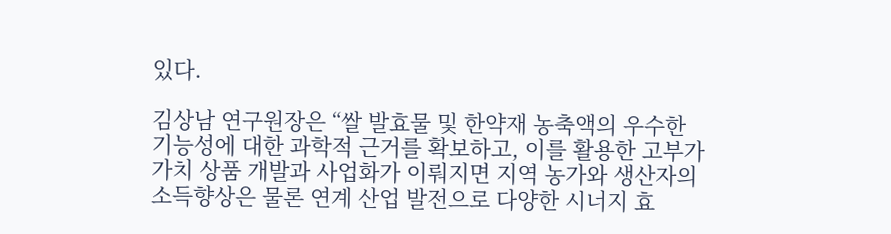있다.

김상남 연구원장은 “쌀 발효물 및 한약재 농축액의 우수한 기능성에 대한 과학적 근거를 확보하고, 이를 활용한 고부가가치 상품 개발과 사업화가 이뤄지면 지역 농가와 생산자의 소득향상은 물론 연계 산업 발전으로 다양한 시너지 효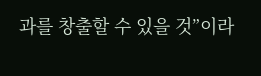과를 창출할 수 있을 것”이라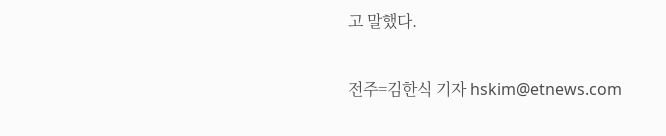고 말했다.

전주=김한식 기자 hskim@etnews.com